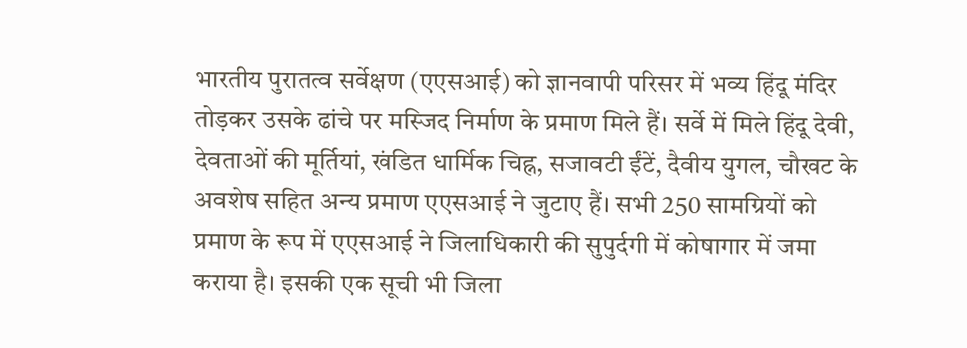भारतीय पुरातत्व सर्वेक्षण (एएसआई) को ज्ञानवापी परिसर में भव्य हिंदू मंदिर तोड़कर उसके ढांचे पर मस्जिद निर्माण के प्रमाण मिले हैं। सर्वे में मिले हिंदू देवी, देवताओं की मूर्तियां, खंडित धार्मिक चिह्न, सजावटी ईंटें, दैवीय युगल, चौखट के अवशेष सहित अन्य प्रमाण एएसआई ने जुटाए हैं। सभी 250 सामग्रियों को प्रमाण के रूप में एएसआई ने जिलाधिकारी की सुपुर्दगी में कोषागार में जमा कराया है। इसकी एक सूची भी जिला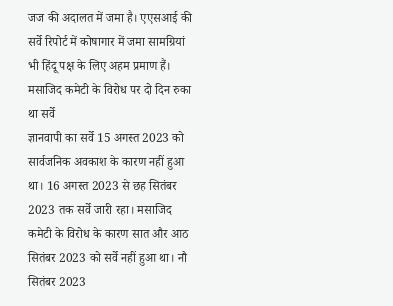जज की अदालत में जमा है। एएसआई की सर्वे रिपोर्ट में कोषागार में जमा सामग्रियां भी हिंदू पक्ष के लिए अहम प्रमाण हैं।
मसाजिद कमेटी के विरोध पर दो दिन रुका था सर्वे
ज्ञानवापी का सर्वे 15 अगस्त 2023 को सार्वजनिक अवकाश के कारण नहीं हुआ था। 16 अगस्त 2023 से छह सितंबर 2023 तक सर्वे जारी रहा। मसाजिद कमेटी के विरोध के कारण सात और आठ सितंबर 2023 को सर्वे नहीं हुआ था। नौ सितंबर 2023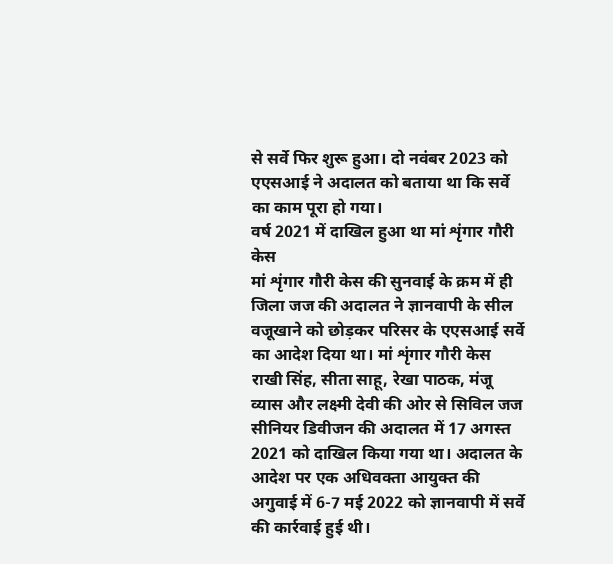से सर्वे फिर शुरू हुआ। दो नवंबर 2023 को एएसआई ने अदालत को बताया था कि सर्वे का काम पूरा हो गया।
वर्ष 2021 में दाखिल हुआ था मां शृंगार गौरी केस
मां शृंगार गौरी केस की सुनवाई के क्रम में ही जिला जज की अदालत ने ज्ञानवापी के सील वजूखाने को छोड़कर परिसर के एएसआई सर्वे का आदेश दिया था। मां शृंगार गौरी केस राखी सिंह, सीता साहू, रेखा पाठक, मंजू व्यास और लक्ष्मी देवी की ओर से सिविल जज सीनियर डिवीजन की अदालत में 17 अगस्त 2021 को दाखिल किया गया था। अदालत के आदेश पर एक अधिवक्ता आयुक्त की अगुवाई में 6-7 मई 2022 को ज्ञानवापी में सर्वे की कार्रवाई हुई थी।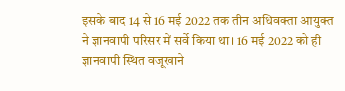इसके बाद 14 से 16 मई 2022 तक तीन अधिवक्ता आयुक्त ने ज्ञानवापी परिसर में सर्वे किया था। 16 मई 2022 को ही ज्ञानवापी स्थित वजूखाने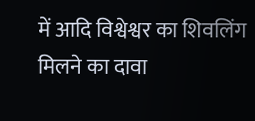में आदि विश्वेश्वर का शिवलिंग मिलने का दावा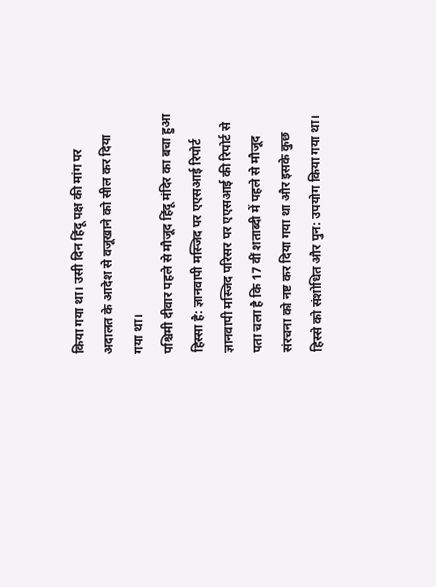किया गया था। उसी दिन हिंदू पक्ष की मांग पर अदालत के आदेश से वजूखाने को सील कर दिया गया था।
पश्चिमी दीवार पहले से मौजूद हिंदू मंदिर का बचा हुआ हिस्सा है: ज्ञानवापी मस्जिद पर एएसआई रिपोर्ट
ज्ञानवापी मस्जिद परिसर पर एएसआई की रिपोर्ट से पता चला है कि 17 वीं शताब्दी में पहले से मौजूद संरचना को नष्ट कर दिया गया था और इसके कुछ हिस्से को संशोधित और पुन: उपयोग किया गया था।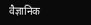वैज्ञानिक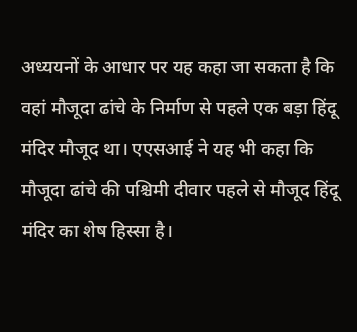अध्ययनों के आधार पर यह कहा जा सकता है कि वहां मौजूदा ढांचे के निर्माण से पहले एक बड़ा हिंदू मंदिर मौजूद था। एएसआई ने यह भी कहा कि मौजूदा ढांचे की पश्चिमी दीवार पहले से मौजूद हिंदू मंदिर का शेष हिस्सा है।